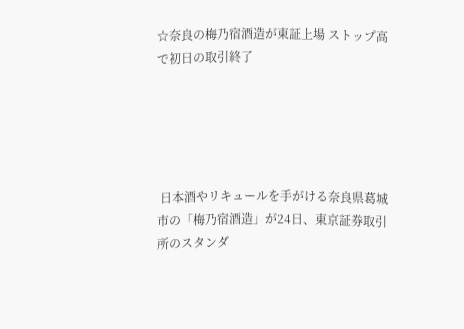☆奈良の梅乃宿酒造が東証上場 ストップ高で初日の取引終了





 日本酒やリキュールを手がける奈良県葛城市の「梅乃宿酒造」が24日、東京証券取引所のスタンダ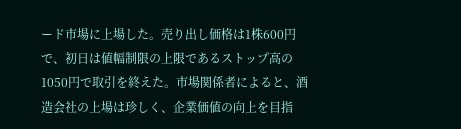ード市場に上場した。売り出し価格は1株600円で、初日は値幅制限の上限であるストップ高の1050円で取引を終えた。市場関係者によると、酒造会社の上場は珍しく、企業価値の向上を目指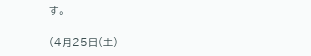す。

(4月25日(土)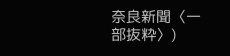奈良新聞〈一部抜粋〉)